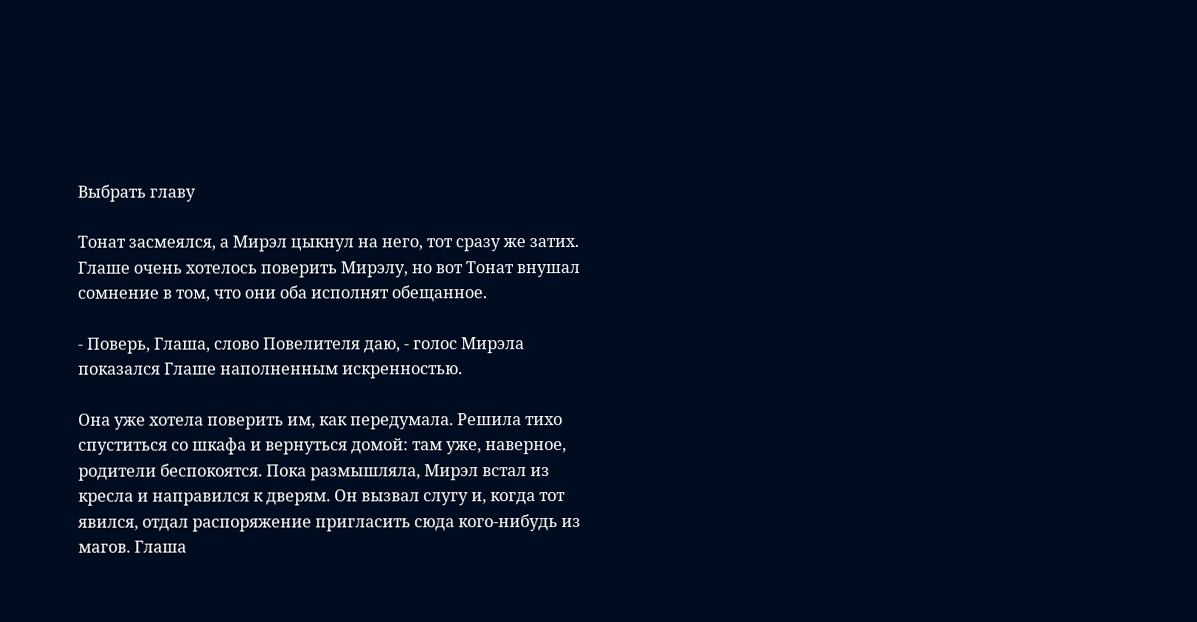Выбрать главу

Тонат засмеялся, а Мирэл цыкнул на него, тот сразу же затих. Глаше очень хотелось поверить Мирэлу, но вот Тонат внушал сомнение в том, что они оба исполнят обещанное.

- Поверь, Глаша, слово Повелителя даю, - голос Мирэла показался Глаше наполненным искренностью.

Она уже хотела поверить им, как передумала. Решила тихо спуститься со шкафа и вернуться домой: там уже, наверное, родители беспокоятся. Пока размышляла, Мирэл встал из кресла и направился к дверям. Он вызвал слугу и, когда тот явился, отдал распоряжение пригласить сюда кого-нибудь из магов. Глаша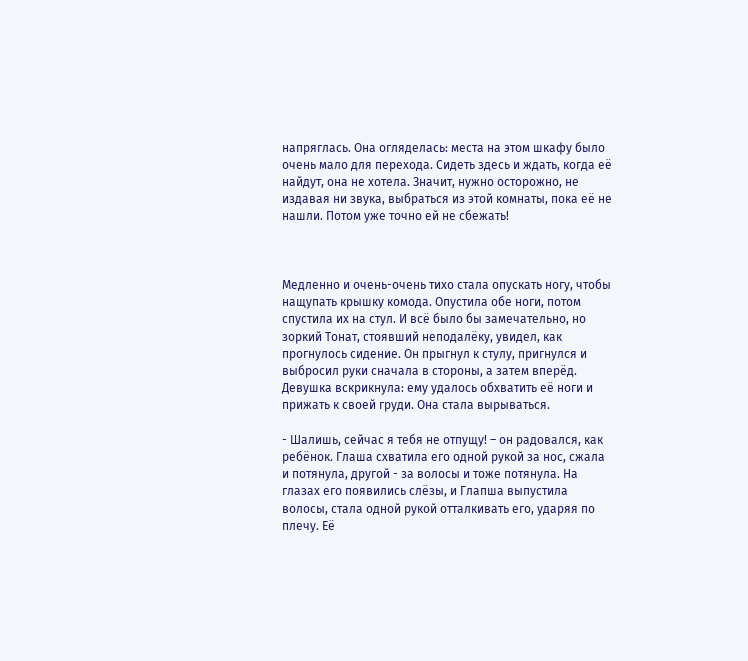напряглась. Она огляделась: места на этом шкафу было очень мало для перехода. Сидеть здесь и ждать, когда её найдут, она не хотела. Значит, нужно осторожно, не издавая ни звука, выбраться из этой комнаты, пока её не нашли. Потом уже точно ей не сбежать!



Медленно и очень-очень тихо стала опускать ногу, чтобы нащупать крышку комода. Опустила обе ноги, потом спустила их на стул. И всё было бы замечательно, но зоркий Тонат, стоявший неподалёку, увидел, как прогнулось сидение. Он прыгнул к стулу, пригнулся и выбросил руки сначала в стороны, а затем вперёд. Девушка вскрикнула: ему удалось обхватить её ноги и прижать к своей груди. Она стала вырываться.

- Шалишь, сейчас я тебя не отпущу! – он радовался, как ребёнок. Глаша схватила его одной рукой за нос, сжала и потянула, другой - за волосы и тоже потянула. На глазах его появились слёзы, и Глапша выпустила волосы, стала одной рукой отталкивать его, ударяя по плечу. Её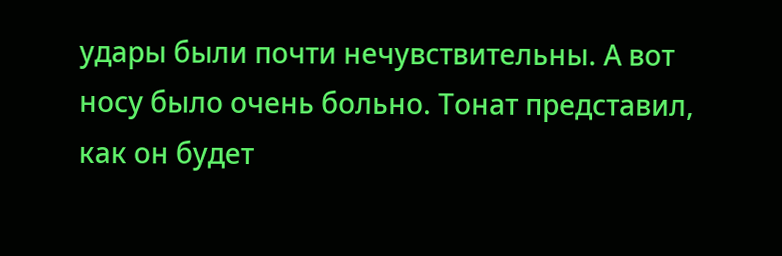удары были почти нечувствительны. А вот носу было очень больно. Тонат представил, как он будет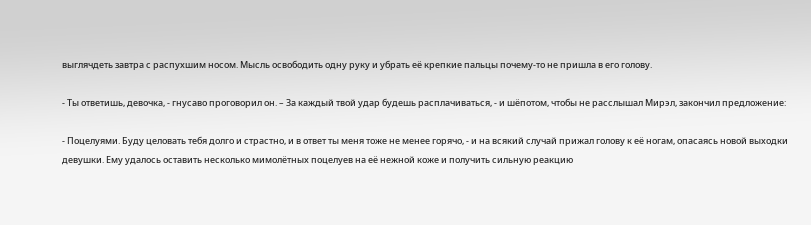выглячдеть завтра с распухшим носом. Мысль освободить одну руку и убрать её крепкие пальцы почему-то не пришла в его голову.

- Ты ответишь, девочка, - гнусаво проговорил он. – За каждый твой удар будешь расплачиваться, - и шёпотом, чтобы не расслышал Мирэл, закончил предложение:

- Поцелуями. Буду целовать тебя долго и страстно, и в ответ ты меня тоже не менее горячо, - и на всякий случай прижал голову к её ногам, опасаясь новой выходки девушки. Ему удалось оставить несколько мимолётных поцелуев на её нежной коже и получить сильную реакцию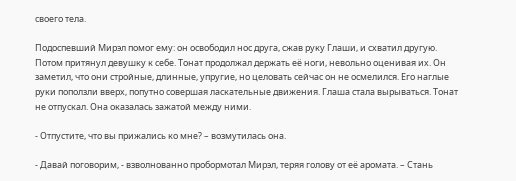своего тела.

Подоспевший Мирэл помог ему: он освободил нос друга, сжав руку Глаши, и схватил другую. Потом притянул девушку к себе. Тонат продолжал держать её ноги, невольно оценивая их. Он заметил, что они стройные, длинные, упругие, но целовать сейчас он не осмелился. Его наглые руки поползли вверх, попутно совершая ласкательные движения. Глаша стала вырываться. Тонат не отпускал. Она оказалась зажатой между ними.

- Отпустите, что вы прижались ко мне? – возмутилась она.

- Давай поговорим, - взволнованно пробормотал Мирэл, теряя голову от её аромата. – Стань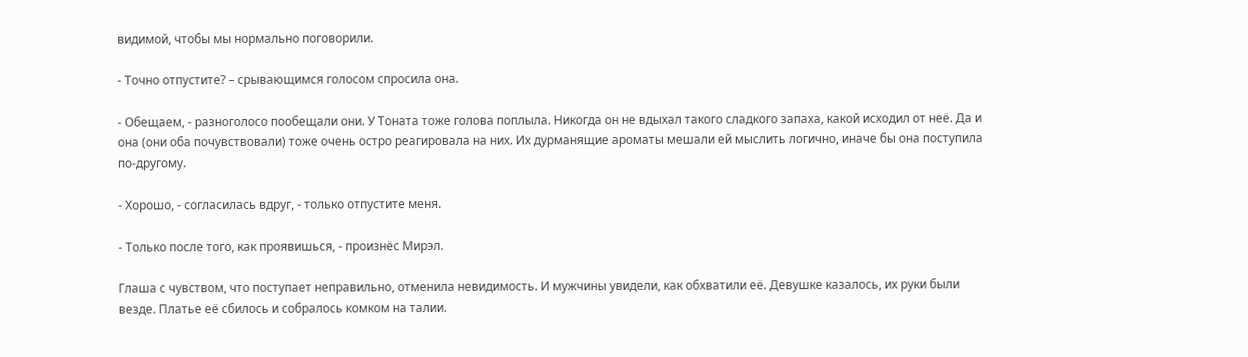видимой, чтобы мы нормально поговорили.

- Точно отпустите? – срывающимся голосом спросила она.

- Обещаем, - разноголосо пообещали они. У Тоната тоже голова поплыла. Никогда он не вдыхал такого сладкого запаха, какой исходил от неё. Да и она (они оба почувствовали) тоже очень остро реагировала на них. Их дурманящие ароматы мешали ей мыслить логично, иначе бы она поступила по-другому.

- Хорошо, - согласилась вдруг, - только отпустите меня.

- Только после того, как проявишься, - произнёс Мирэл.

Глаша с чувством, что поступает неправильно, отменила невидимость. И мужчины увидели, как обхватили её. Девушке казалось, их руки были везде. Платье её сбилось и собралось комком на талии.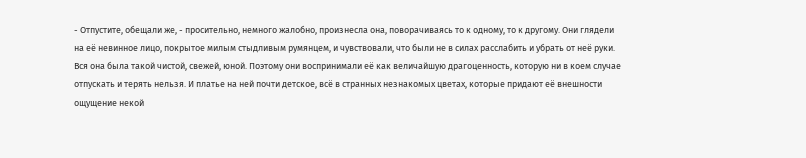- Отпустите, обещали же, - просительно, немного жалобно, произнесла она, поворачиваясь то к одному, то к другому. Они глядели на её невинное лицо, покрытое милым стыдливым румянцем, и чувствовали, что были не в силах расслабить и убрать от неё руки. Вся она была такой чистой, свежей, юной. Поэтому они воспринимали её как величайшую драгоценность, которую ни в коем случае отпускать и терять нельзя. И платье на ней почти детское, всё в странных незнакомых цветах, которые придают её внешности ощущение некой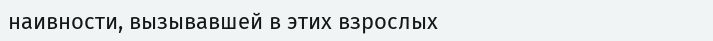наивности, вызывавшей в этих взрослых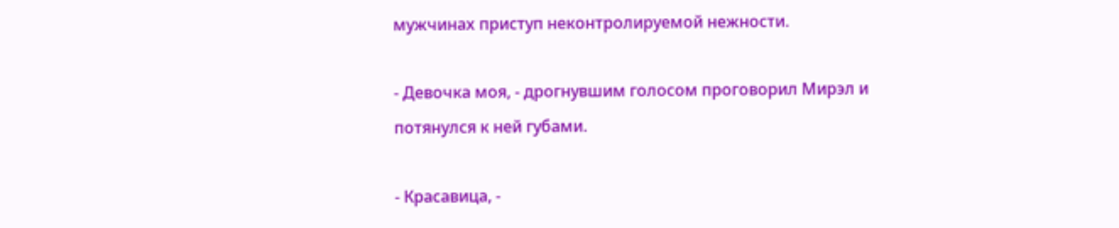мужчинах приступ неконтролируемой нежности.

- Девочка моя, - дрогнувшим голосом проговорил Мирэл и потянулся к ней губами.

- Красавица, -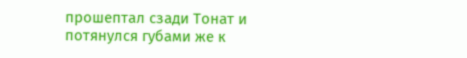прошептал сзади Тонат и потянулся губами же к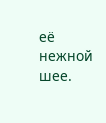её нежной шее.